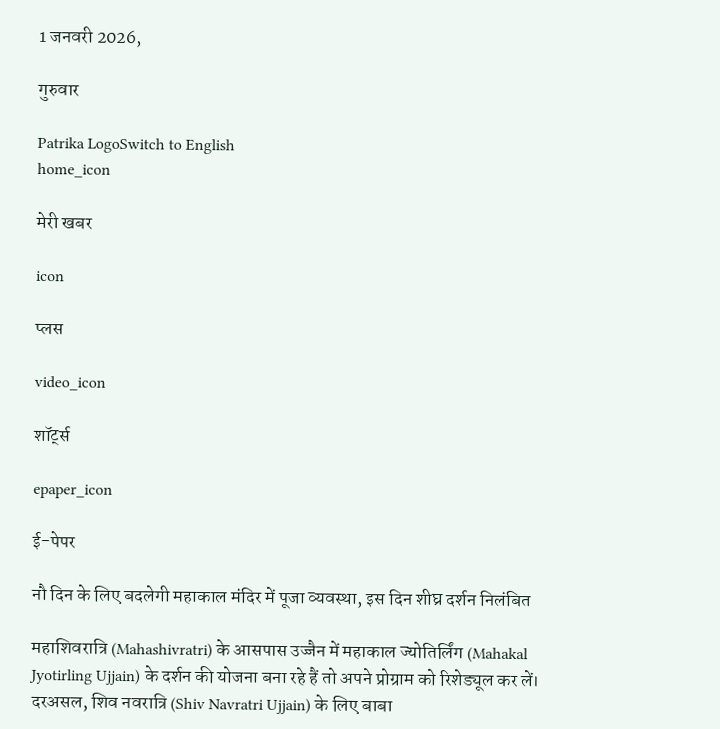1 जनवरी 2026,

गुरुवार

Patrika LogoSwitch to English
home_icon

मेरी खबर

icon

प्लस

video_icon

शॉर्ट्स

epaper_icon

ई-पेपर

नौ दिन के लिए बदलेगी महाकाल मंदिर में पूजा व्यवस्था, इस दिन शीघ्र दर्शन निलंबित

महाशिवरात्रि (Mahashivratri) के आसपास उज्जैन में महाकाल ज्योतिर्लिंग (Mahakal Jyotirling Ujjain) के दर्शन की योजना बना रहे हैं तो अपने प्रोग्राम को रिशेड्यूल कर लें। दरअसल, शिव नवरात्रि (Shiv Navratri Ujjain) के लिए बाबा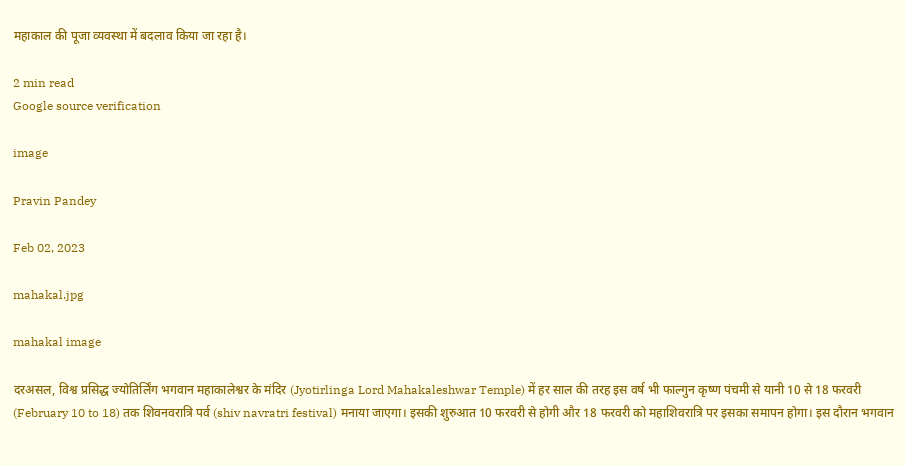महाकाल की पूजा व्यवस्था में बदलाव किया जा रहा है।

2 min read
Google source verification

image

Pravin Pandey

Feb 02, 2023

mahakal.jpg

mahakal image

दरअसल, विश्व प्रसिद्ध ज्योतिर्लिंग भगवान महाकालेश्वर के मंदिर (Jyotirlinga Lord Mahakaleshwar Temple) में हर साल की तरह इस वर्ष भी फाल्गुन कृष्ण पंचमी से यानी 10 से 18 फरवरी (February 10 to 18) तक शिवनवरात्रि पर्व (shiv navratri festival) मनाया जाएगा। इसकी शुरुआत 10 फरवरी से होगी और 18 फरवरी को महाशिवरात्रि पर इसका समापन होगा। इस दौरान भगवान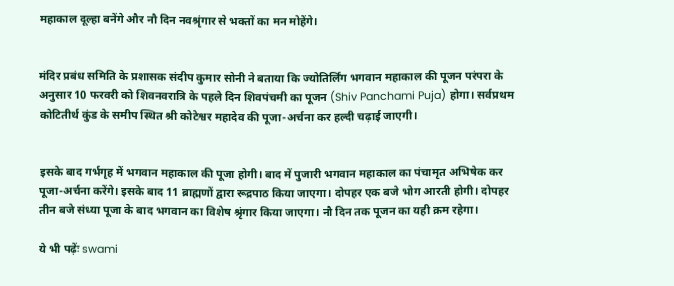महाकाल दूल्हा बनेंगे और नौ दिन नवश्रृंगार से भक्तों का मन मोहेंगे।


मंदिर प्रबंध समिति के प्रशासक संदीप कुमार सोनी ने बताया कि ज्योतिर्लिंग भगवान महाकाल की पूजन परंपरा के अनुसार 10 फरवरी को शिवनवरात्रि के पहले दिन शिवपंचमी का पूजन (Shiv Panchami Puja) होगा। सर्वप्रथम कोटितीर्थ कुंड के समीप स्थित श्री कोटेश्वर महादेव की पूजा-अर्चना कर हल्दी चढ़ाई जाएगी।


इसके बाद गर्भगृह में भगवान महाकाल की पूजा होगी। बाद में पुजारी भगवान महाकाल का पंचामृत अभिषेक कर पूजा-अर्चना करेंगे। इसके बाद 11 ब्राह्मणों द्वारा रूद्रपाठ किया जाएगा। दोपहर एक बजे भोग आरती होगी। दोपहर तीन बजे संध्या पूजा के बाद भगवान का विशेष श्रृंगार किया जाएगा। नौ दिन तक पूजन का यही क्रम रहेगा।

ये भी पढ़ेंः swami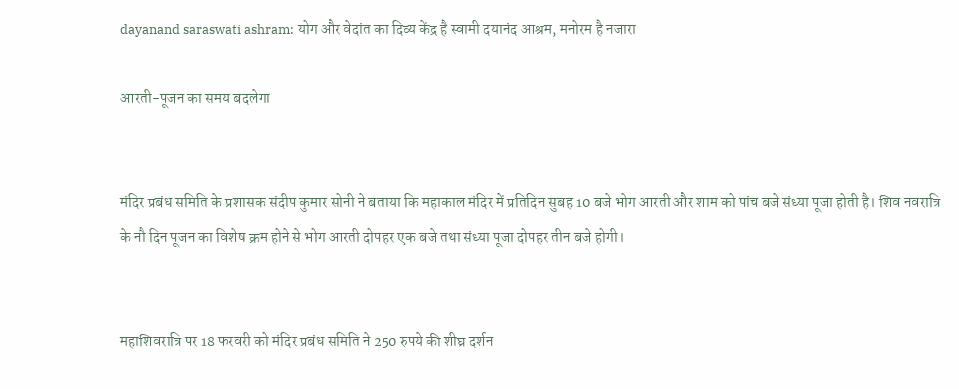dayanand saraswati ashram: योग और वेदांत का दिव्य केंद्र है स्वामी दयानंद आश्रम, मनोरम है नजारा

आरती-पूजन का समय बदलेगा


मंदिर प्रबंध समिति के प्रशासक संदीप कुमार सोनी ने बताया कि महाकाल मंदिर में प्रतिदिन सुबह 10 बजे भोग आरती और शाम को पांच बजे संध्या पूजा होती है। शिव नवरात्रि के नौ दिन पूजन का विशेष क्रम होने से भोग आरती दोपहर एक बजे तथा संध्या पूजा दोपहर तीन बजे होगी।


महाशिवरात्रि पर 18 फरवरी को मंदिर प्रबंध समिति ने 250 रुपये की शीघ्र दर्शन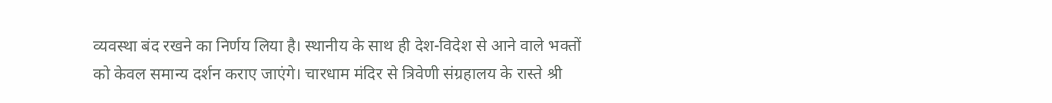व्यवस्था बंद रखने का निर्णय लिया है। स्थानीय के साथ ही देश-विदेश से आने वाले भक्तों को केवल समान्य दर्शन कराए जाएंगे। चारधाम मंदिर से त्रिवेणी संग्रहालय के रास्ते श्री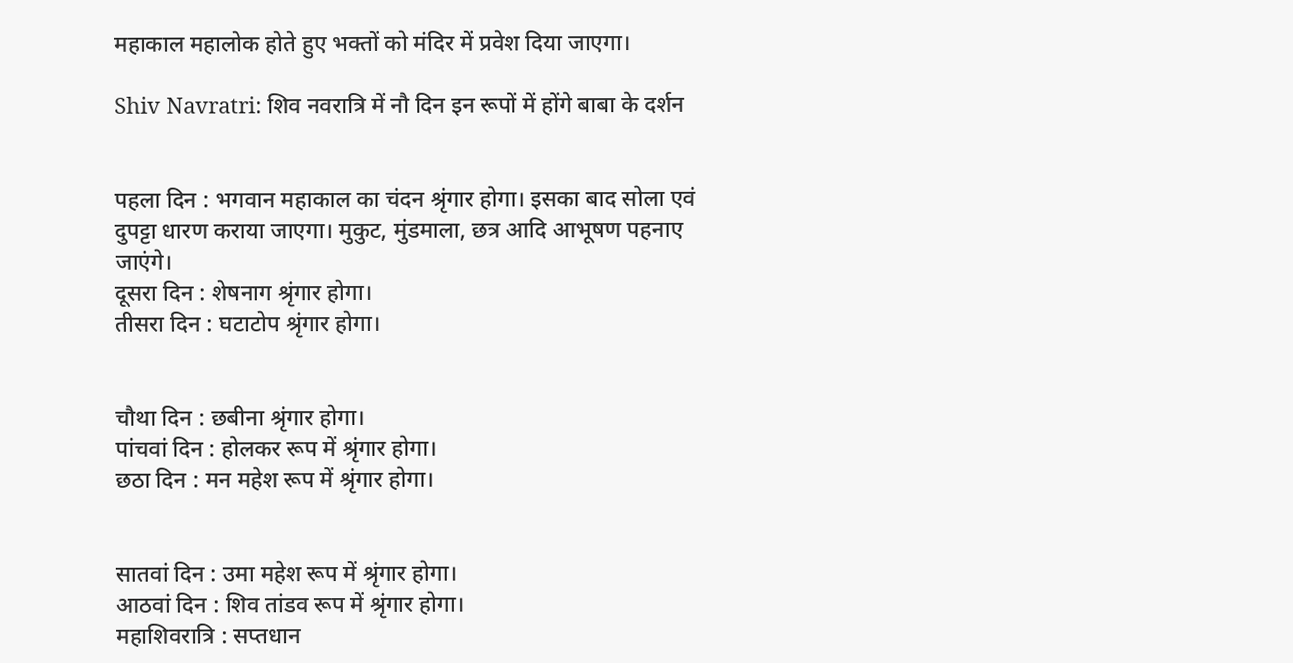महाकाल महालोक होते हुए भक्तों को मंदिर में प्रवेश दिया जाएगा।

Shiv Navratri: शिव नवरात्रि में नौ दिन इन रूपों में होंगे बाबा के दर्शन


पहला दिन : भगवान महाकाल का चंदन श्रृंगार होगा। इसका बाद सोला एवं दुपट्टा धारण कराया जाएगा। मुकुट, मुंडमाला, छत्र आदि आभूषण पहनाए जाएंगे।
दूसरा दिन : शेषनाग श्रृंगार होगा।
तीसरा दिन : घटाटोप श्रृंगार होगा।


चौथा दिन : छबीना श्रृंगार होगा।
पांचवां दिन : होलकर रूप में श्रृंगार होगा।
छठा दिन : मन महेश रूप में श्रृंगार होगा।


सातवां दिन : उमा महेश रूप में श्रृंगार होगा।
आठवां दिन : शिव तांडव रूप में श्रृंगार होगा।
महाशिवरात्रि : सप्तधान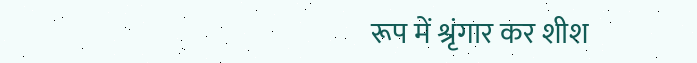रूप में श्रृंगार कर शीश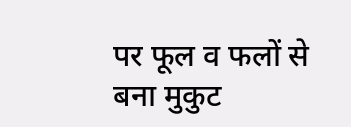पर फूल व फलों से बना मुकुट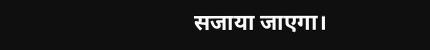सजाया जाएगा।